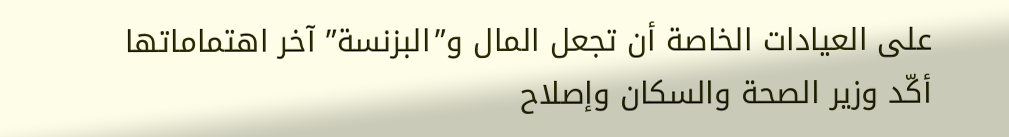على العيادات الخاصة أن تجعل المال و”البزنسة” آخر اهتماماتها
أكّد وزير الصحة والسكان وإصلاح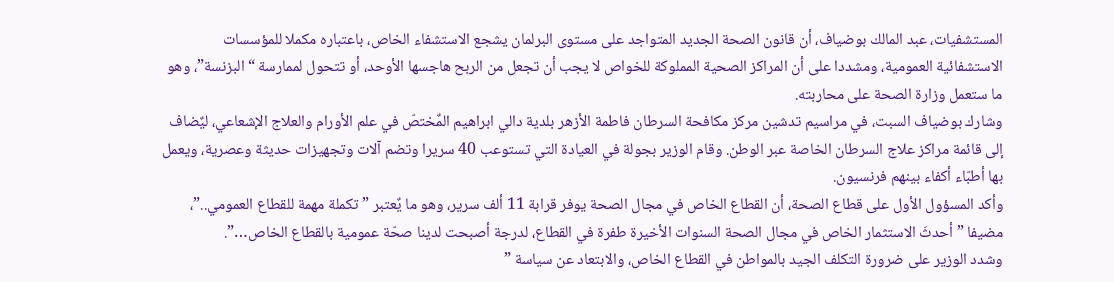المستشفيات، عبد المالك بوضياف، أن قانون الصحة الجديد المتواجد على مستوى البرلمان يشجع الاستشفاء الخاص، باعتباره مكملا للمؤسسات الاستشفائية العمومية، ومشددا على أن المراكز الصحية المملوكة للخواص لا يجب أن تجعل من الربح هاجسها الأوحد، أو تتحول لممارسة “البزنسة”، وهو ما ستعمل وزارة الصحة على محاربته.
وشارك بوضياف السبت، في مراسيم تدشين مركز مكافحة السرطان فاطمة الأزهر بلدية دالي ابراهيم المٌختصّ في علم الأورام والعلاج الإشعاعي، ليٌضاف إلى قائمة مراكز علاج السرطان الخاصة عبر الوطن. وقام الوزير بجولة في العيادة التي تستوعب 40 سريرا وتضم آلات وتجهيزات حديثة وعصرية، ويعمل بها أطبّاء أكفاء بينهم فرنسيون.
وأكد المسؤول الأول على قطاع الصحة، أن القطاع الخاص في مجال الصحة يوفر قرابة 11 ألف سرير، وهو ما يٌعتبر ” تكملة مهمة للقطاع العمومي..”، مضيفا ” أحدثَ الاستثمار الخاص في مجال الصحة السنوات الأخيرة طفرة في القطاع، لدرجة أصبحت لدينا صحّة عمومية بالقطاع الخاص…”.
وشدد الوزير على ضرورة التكلف الجيد بالمواطن في القطاع الخاص، والابتعاد عن سياسة ”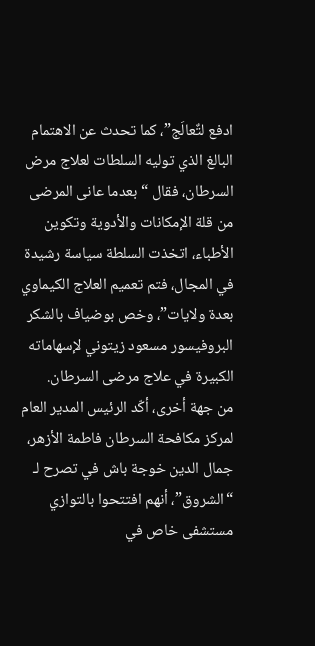ادفع لتٌعالَج”، كما تحدث عن الاهتمام البالغ الذي توليه السلطات لعلاج مرض السرطان، فقال “بعدما عانى المرضى من قلة الإمكانات والأدوية وتكوين الأطباء، اتخذت السلطة سياسة رشيدة في المجال، فتم تعميم العلاج الكيماوي بعدة ولايات”، وخص بوضياف بالشكر البروفيسور مسعود زيتوني لإسهاماته الكبيرة في علاج مرضى السرطان.
من جهة أخرى، أكّد الرئيس المدير العام لمركز مكافحة السرطان فاطمة الأزهر، جمال الدين خوجة باش في تصرح لـ “الشروق”، أنهم افتتحوا بالتوازي مستشفى خاص في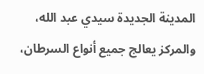المدينة الجديدة سيدي عبد الله، والمركز يعالج جميع أنواع السرطان،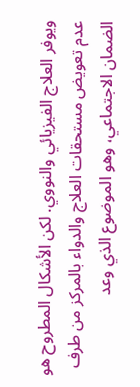ويوفر العلاج الفيزيائي والنووي. لكن الأشكال المطروح هو عدم تعويض مستحقات العلاج والدواء بالمركز من طرف الضمان الاجتماعي، وهو الموضوع الذي وعد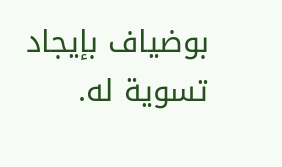بوضياف بإيجاد تسوية له.